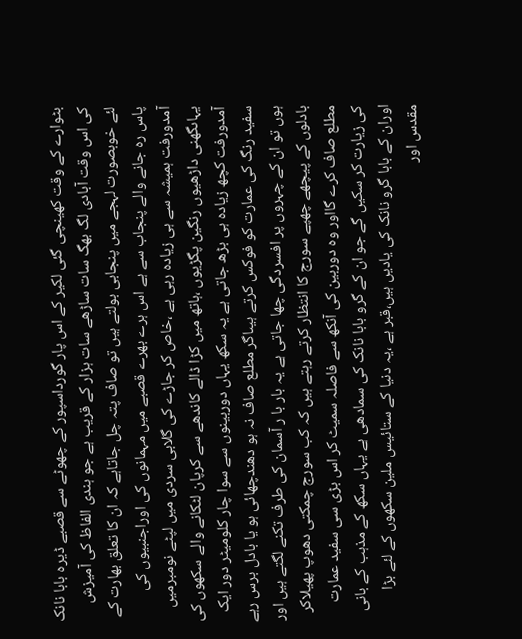بٹوارے کے وقت کھینچی گئی لکیر کے اس پار گورداسپور کے چھوٹے سے قصبے ڈیرہ بابا نانک کی اس وقت آبادی لگ بھگ سات ساڑھے سات ہزار کے قریب ہے جو ہندی الفاظ کی آمیزش لئے خوبصورت لہجے میں پنجابی بولتے ہیں تو صاف پتہ چل جاتاہے کہ ان کا تعلق بھارت کے پاس رہ جانے والے پنجاب سے ہے اس ہرے بھرے قصبے میں مہمانوں کی اوراجنبیوں کی آمدورفت ہمیشہ سے ہی زیادہ رہی ہے ،خاص کر جاڑے کی گلابی سردی میں لپٹے نومبرمیں یہاںگھنی داڑھیوں رنگین پگڑیوں ،ہاتھ میں کڑا ڈالے کاندھے سے کرپان لٹکانے والے سکھوں کی آمدورفت کچھ زیادہ ہی بڑھ جاتی ہے یہ سکھ یہاں دوربینوں سے سوا چار کلومیٹر دور ایک سفید رنگ کی عمارت کو فوکس کرتے ہیںاگر مطلع صاف نہ ہو دھندچھائی ہو یا بادل برس رہے ہوں تو ان کے چہروں پر افسردگی چھا جاتی ہے یہ بار با ر آسمان کی طرف تکنے لگتے ہیں اور بادلوں کے پیچھے چھپے سورج کا انتظار کرتے رہتے ہیں کہ کب سورج چمکتی دھوپ پھیلاکر مطلع صاف کرے گااور وہ دوربین کی آنکھ سے فاصلہ سمیٹ کر اس بڑی سی سفید عمارت کی زیارت کر سکیں گے جو ان کے گرو بابا نانک کی سمادھی ہے یہاں سکھ کے مذہب کے بانی اوران کے بابا گرو نانک کی یادیں ہیں،قبر ہے ،یہ دنیا کے ستائیس ملین سکھوں کے لئے بڑا مقدس اور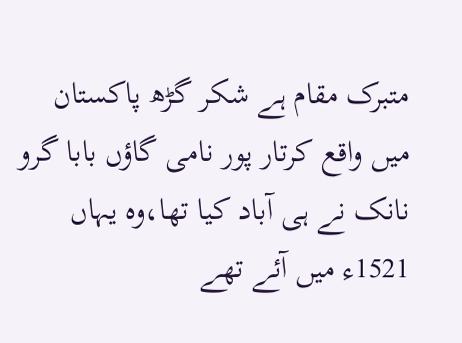متبرک مقام ہے شکر گڑھ پاکستان میں واقع کرتار پور نامی گاؤں بابا گرو نانک نے ہی آباد کیا تھا،وہ یہاں 1521ء میں آئے تھے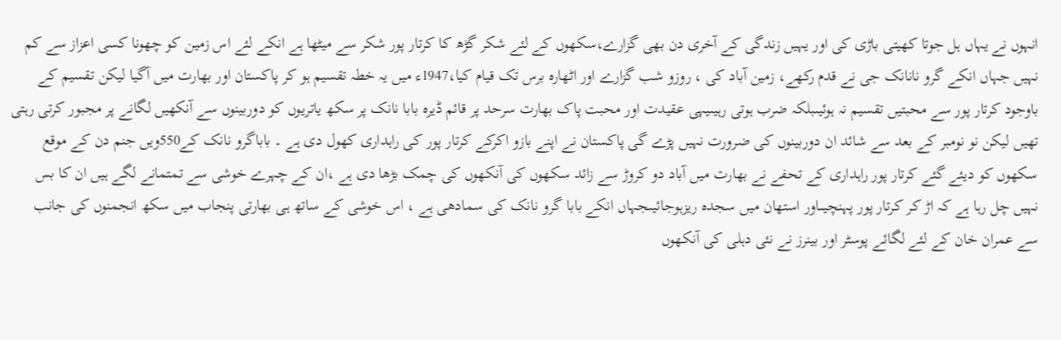انہوں نے یہاں ہل جوتا کھیتی باڑی کی اور یہیں زندگی کے آخری دن بھی گزارے،سکھوں کے لئے شکر گڑھ کا کرتار پور شکر سے میٹھا ہے انکے لئے اس زمین کو چھونا کسی اعزاز سے کم نہیں جہاں انکے گرو نانانک جی نے قدم رکھے، زمین آباد کی ، روزو شب گزارے اور اٹھارہ برس تک قیام کیا،1947ء میں یہ خطہ تقسیم ہو کر پاکستان اور بھارت میں آگیا لیکن تقسیم کے باوجود کرتار پور سے محبتیں تقسیم نہ ہوئیںبلکہ ضرب ہوتی رہیںیہی عقیدت اور محبت پاک بھارت سرحد پر قائم ڈیرہ بابا نانک پر سکھ یاتریوں کو دوربینوں سے آنکھیں لگانے پر مجبور کرتی رہتی تھیں لیکن نو نومبر کے بعد سے شائد ان دوربینوں کی ضرورت نہیں پڑے گی پاکستان نے اپنے بازو اکرکے کرتار پور کی راہداری کھول دی ہے ۔ باباگرو نانک کے550ویں جنم دن کے موقع سکھوں کو دیئے گئے کرتار پور راہداری کے تحفے نے بھارت میں آباد دو کروڑ سے زائد سکھوں کی آنکھوں کی چمک بڑھا دی ہے ،ان کے چہرے خوشی سے تمتمانے لگے ہیں ان کا بس نہیں چل رہا ہے کہ اڑ کر کرتار پور پہنچیںاور استھان میں سجدہ ریزہوجائیںجہاں انکے بابا گرو نانک کی سمادھی ہے ، اس خوشی کے ساتھ ہی بھارتی پنجاب میں سکھ انجمنوں کی جانب سے عمران خان کے لئے لگائے پوسٹر اور بینرز نے نئی دہلی کی آنکھوں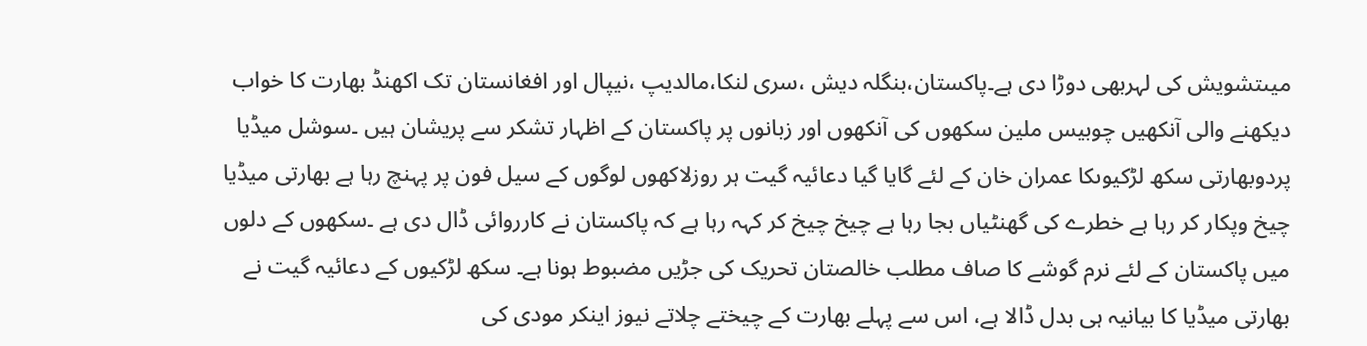میںتشویش کی لہربھی دوڑا دی ہے۔پاکستان،بنگلہ دیش ،سری لنکا،مالدیپ ،نیپال اور افغانستان تک اکھنڈ بھارت کا خواب دیکھنے والی آنکھیں چوبیس ملین سکھوں کی آنکھوں اور زبانوں پر پاکستان کے اظہار تشکر سے پریشان ہیں ۔سوشل میڈیا پردوبھارتی سکھ لڑکیوںکا عمران خان کے لئے گایا گیا دعائیہ گیت ہر روزلاکھوں لوگوں کے سیل فون پر پہنچ رہا ہے بھارتی میڈیا چیخ وپکار کر رہا ہے خطرے کی گھنٹیاں بجا رہا ہے چیخ چیخ کر کہہ رہا ہے کہ پاکستان نے کارروائی ڈال دی ہے ۔سکھوں کے دلوں میں پاکستان کے لئے نرم گوشے کا صاف مطلب خالصتان تحریک کی جڑیں مضبوط ہونا ہے۔ سکھ لڑکیوں کے دعائیہ گیت نے بھارتی میڈیا کا بیانیہ ہی بدل ڈالا ہے، اس سے پہلے بھارت کے چیختے چلاتے نیوز اینکر مودی کی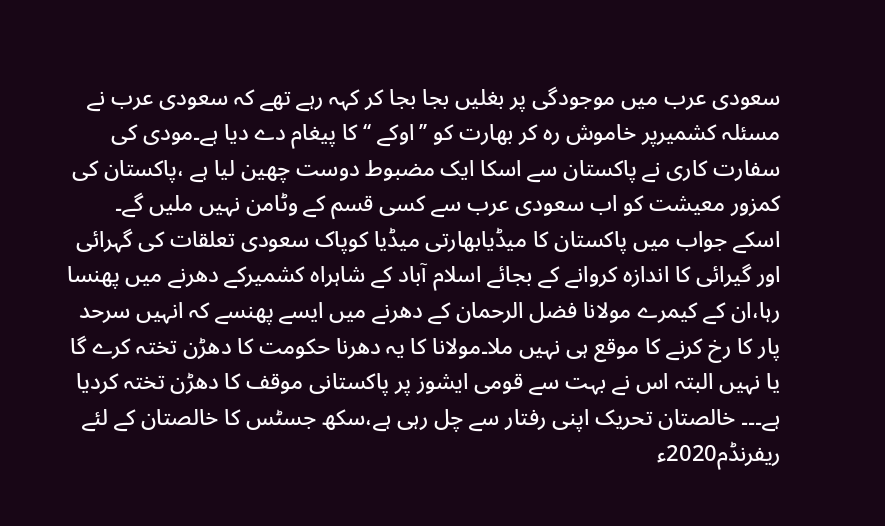سعودی عرب میں موجودگی پر بغلیں بجا بجا کر کہہ رہے تھے کہ سعودی عرب نے مسئلہ کشمیرپر خاموش رہ کر بھارت کو ’’اوکے ‘‘ کا پیغام دے دیا ہے۔مودی کی سفارت کاری نے پاکستان سے اسکا ایک مضبوط دوست چھین لیا ہے ،پاکستان کی کمزور معیشت کو اب سعودی عرب سے کسی قسم کے وٹامن نہیں ملیں گے۔ اسکے جواب میں پاکستان کا میڈیابھارتی میڈیا کوپاک سعودی تعلقات کی گہرائی اور گیرائی کا اندازہ کروانے کے بجائے اسلام آباد کے شاہراہ کشمیرکے دھرنے میں پھنسا رہا،ان کے کیمرے مولانا فضل الرحمان کے دھرنے میں ایسے پھنسے کہ انہیں سرحد پار کا رخ کرنے کا موقع ہی نہیں ملا۔مولانا کا یہ دھرنا حکومت کا دھڑن تختہ کرے گا یا نہیں البتہ اس نے بہت سے قومی ایشوز پر پاکستانی موقف کا دھڑن تختہ کردیا ہے۔۔۔ خالصتان تحریک اپنی رفتار سے چل رہی ہے،سکھ جسٹس کا خالصتان کے لئے ریفرنڈم2020ء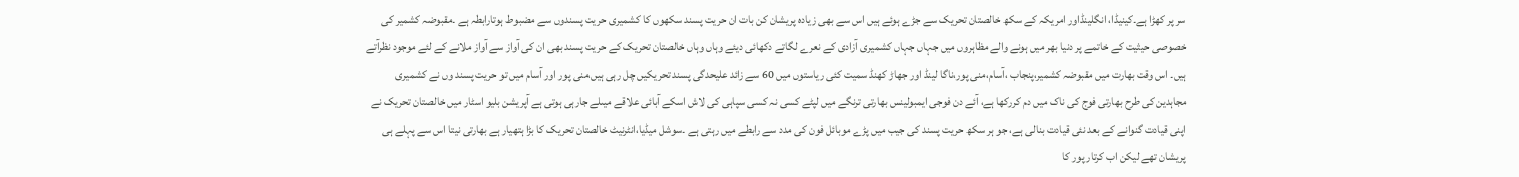سر پر کھڑا ہے۔کینیڈا، انگلینڈاور امریکہ کے سکھ خالصتان تحریک سے جڑے ہوئے ہیں اس سے بھی زیادہ پریشان کن بات ان حریت پسند سکھوں کا کشمیری حریت پسندوں سے مضبوط ہوتارابطہ ہے ۔مقبوضہ کشمیر کی خصوصی حیثیت کے خاتمے پر دنیا بھر میں ہونے والے مظاہروں میں جہاں جہاں کشمیری آزادی کے نعرے لگاتے دکھائی دیئے وہاں وہاں خالصتان تحریک کے حریت پسند بھی ان کی آواز سے آواز ملانے کے لئے موجود نظرآتے ہیں۔ اس وقت بھارت میں مقبوضہ کشمیر،پنجاب ،آسام،منی پور،ناگا لینڈ اور جھاڑ کھنڈ سمیت کئی ریاستوں میں 60 سے زائد علیحدگی پسند تحریکیں چل رہی ہیں،منی پور اور آسام میں تو حریت پسند وں نے کشمیری مجاہدین کی طرح بھارتی فوج کی ناک میں دم کررکھا ہے، آئے دن فوجی ایمبولینس بھارتی ترنگے میں لپٹے کسی نہ کسی سپاہی کی لاش اسکے آبائی علاقے میںلے جارہی ہوتی ہے آپریشن بلیو اسٹار میں خالصتان تحریک نے اپنی قیادت گنوانے کے بعد نئی قیادت بنالی ہے، جو ہر سکھ حریت پسند کی جیب میں پڑے موبائل فون کی مدد سے رابطے میں رہتی ہے ۔سوشل میڈیا،انٹرنیٹ خالصتان تحریک کا بڑا ہتھیار ہے بھارتی نیتا اس سے پہلے ہی پریشان تھے لیکن اب کرتار پور کا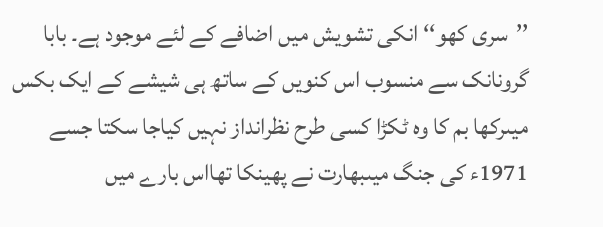’’سری کھو‘‘ انکی تشویش میں اضافے کے لئے موجود ہے۔ بابا گرونانک سے منسوب اس کنویں کے ساتھ ہی شیشے کے ایک بکس میںرکھا بم کا وہ ٹکڑا کسی طرح نظرانداز نہیں کیاجا سکتا جسے 1971ء کی جنگ میںبھارت نے پھینکا تھااس بارے میں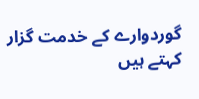گوردوارے کے خدمت گزار کہتے ہیں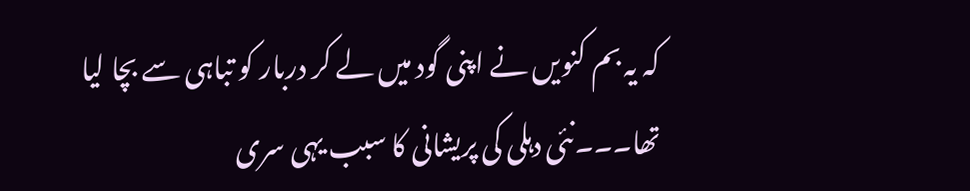کہ یہ بم کنویں نے اپنی گود میں لے کر دربار کو تباہی سے بچا لیا تھا۔۔۔نئی دہلی کی پریشانی کا سبب یہی سری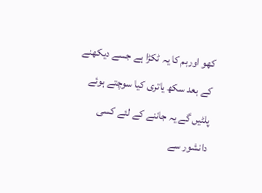کھو اوربم کا یہ ٹکڑا ہے جسے دیکھنے کے بعد سکھ یاتری کیا سوچتے ہوئے پلٹیں گے یہ جاننے کے لئے کسی دانشور سے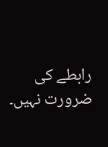رابطے کی ضرورت نہیں۔